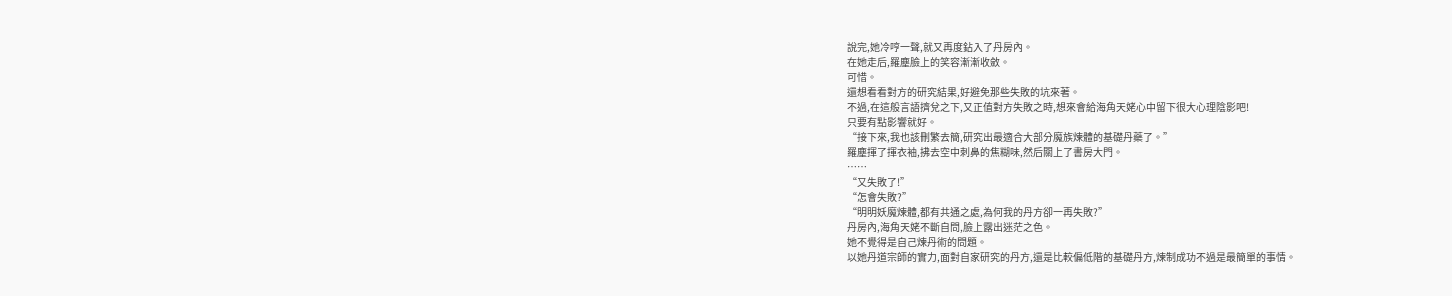說完,她冷哼一聲,就又再度鉆入了丹房內。
在她走后,羅塵臉上的笑容漸漸收斂。
可惜。
還想看看對方的研究結果,好避免那些失敗的坑來著。
不過,在這般言語擠兌之下,又正值對方失敗之時,想來會給海角天姥心中留下很大心理陰影吧!
只要有點影響就好。
“接下來,我也該刪繁去簡,研究出最適合大部分魔族煉體的基礎丹藥了。”
羅塵揮了揮衣袖,拂去空中刺鼻的焦糊味,然后關上了書房大門。
……
“又失敗了!”
“怎會失敗?”
“明明妖魔煉體,都有共通之處,為何我的丹方卻一再失敗?”
丹房內,海角天姥不斷自問,臉上露出迷茫之色。
她不覺得是自己煉丹術的問題。
以她丹道宗師的實力,面對自家研究的丹方,還是比較偏低階的基礎丹方,煉制成功不過是最簡單的事情。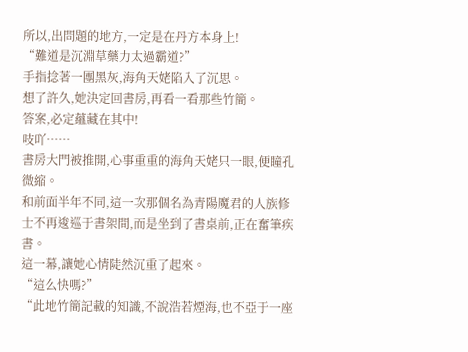所以,出問題的地方,一定是在丹方本身上!
“難道是沉淵草藥力太過霸道?”
手指捻著一團黑灰,海角天姥陷入了沉思。
想了許久,她決定回書房,再看一看那些竹簡。
答案,必定蘊藏在其中!
吱吖……
書房大門被推開,心事重重的海角天姥只一眼,便瞳孔微縮。
和前面半年不同,這一次那個名為青陽魔君的人族修士不再逡巡于書架間,而是坐到了書桌前,正在奮筆疾書。
這一幕,讓她心情陡然沉重了起來。
“這么快嗎?”
“此地竹簡記載的知識,不說浩若煙海,也不亞于一座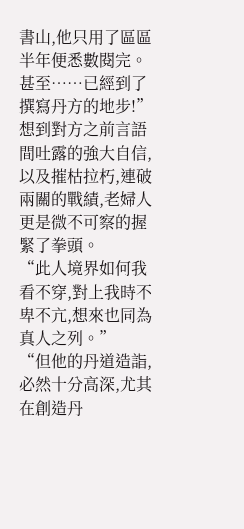書山,他只用了區區半年便悉數閱完。甚至……已經到了撰寫丹方的地步!”
想到對方之前言語間吐露的強大自信,以及摧枯拉朽,連破兩關的戰績,老婦人更是微不可察的握緊了拳頭。
“此人境界如何我看不穿,對上我時不卑不亢,想來也同為真人之列。”
“但他的丹道造詣,必然十分高深,尤其在創造丹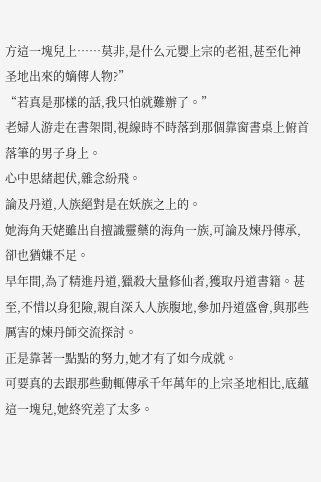方這一塊兒上……莫非,是什么元嬰上宗的老祖,甚至化神圣地出來的嫡傳人物?”
“若真是那樣的話,我只怕就難辦了。”
老婦人游走在書架間,視線時不時落到那個靠窗書桌上俯首落筆的男子身上。
心中思緒起伏,雜念紛飛。
論及丹道,人族絕對是在妖族之上的。
她海角天姥雖出自擅識靈藥的海角一族,可論及煉丹傳承,卻也猶嫌不足。
早年間,為了精進丹道,獵殺大量修仙者,獲取丹道書籍。甚至,不惜以身犯險,親自深入人族腹地,參加丹道盛會,與那些厲害的煉丹師交流探討。
正是靠著一點點的努力,她才有了如今成就。
可要真的去跟那些動輒傳承千年萬年的上宗圣地相比,底蘊這一塊兒,她終究差了太多。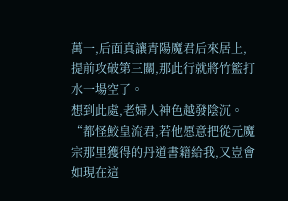萬一,后面真讓青陽魔君后來居上,提前攻破第三關,那此行就將竹籃打水一場空了。
想到此處,老婦人神色越發陰沉。
“都怪鮫皇流君,若他愿意把從元魔宗那里獲得的丹道書籍給我,又豈會如現在這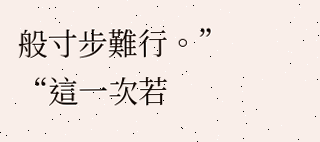般寸步難行。”
“這一次若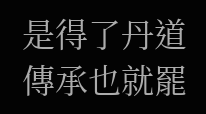是得了丹道傳承也就罷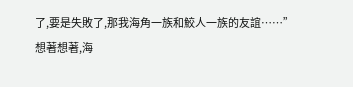了,要是失敗了,那我海角一族和鮫人一族的友誼……”
想著想著,海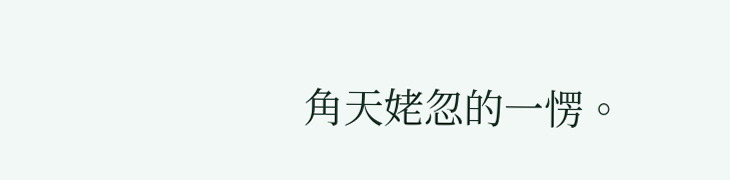角天姥忽的一愣。